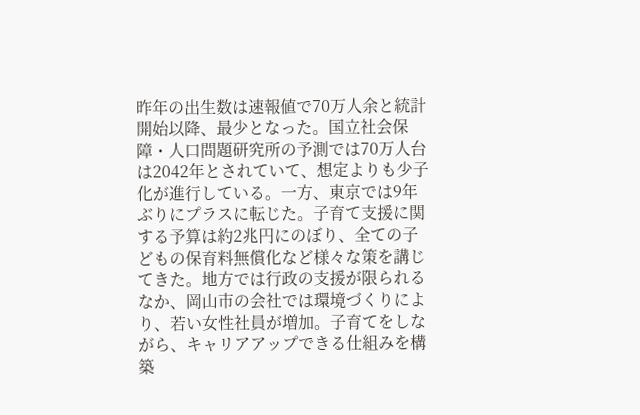昨年の出生数は速報値で70万人余と統計開始以降、最少となった。国立社会保障・人口問題研究所の予測では70万人台は2042年とされていて、想定よりも少子化が進行している。一方、東京では9年ぶりにプラスに転じた。子育て支援に関する予算は約2兆円にのぼり、全ての子どもの保育料無償化など様々な策を講じてきた。地方では行政の支援が限られるなか、岡山市の会社では環境づくりにより、若い女性社員が増加。子育てをしながら、キャリアアップできる仕組みを構築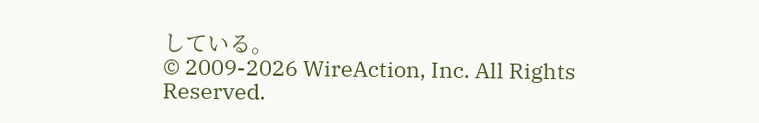している。
© 2009-2026 WireAction, Inc. All Rights Reserved.